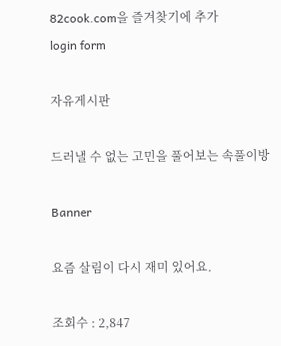82cook.com을 즐겨찾기에 추가
login form

자유게시판

드러낼 수 없는 고민을 풀어보는 속풀이방

Banner

요즘 살림이 다시 재미 있어요.

조회수 : 2,847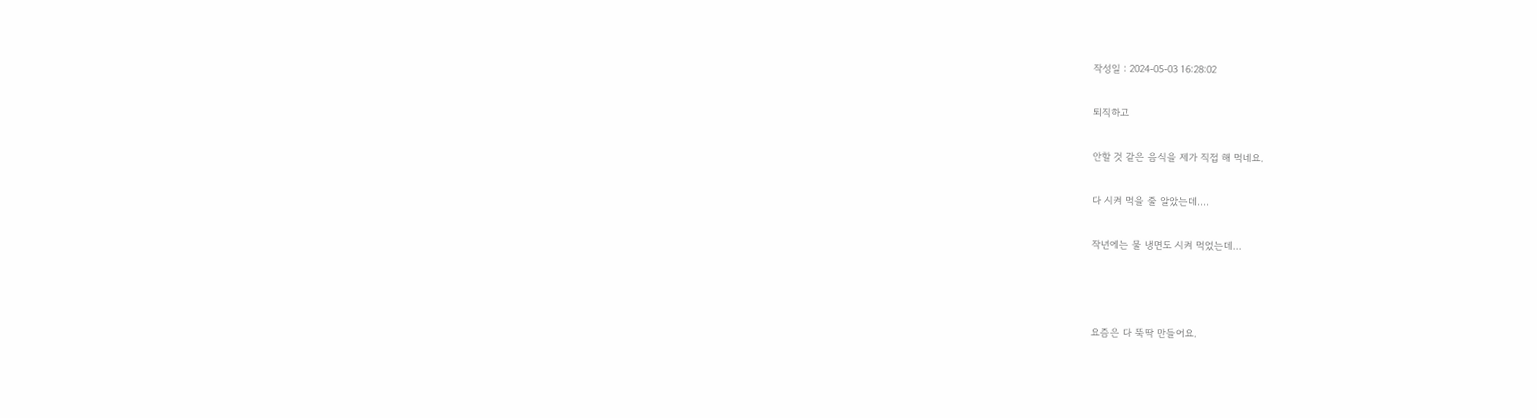작성일 : 2024-05-03 16:28:02

퇴직하고

안할 것 같은 음식을 제가 직접 해 먹네요.

다 시켜 먹을 줄 알았는데....

작년에는 물 냉면도 시켜 먹었는데...



요즘은 다 뚝딱 만들어요.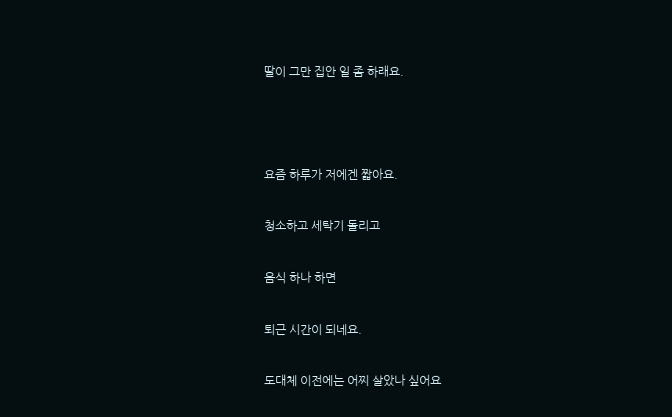딸이 그만 집안 일 좀 하래요.



요즘 하루가 저에겐 짧아요.

청소하고 세탁기 돌리고

음식 하나 하면

퇴근 시간이 되네요.

도대체 이전에는 어찌 살았나 싶어요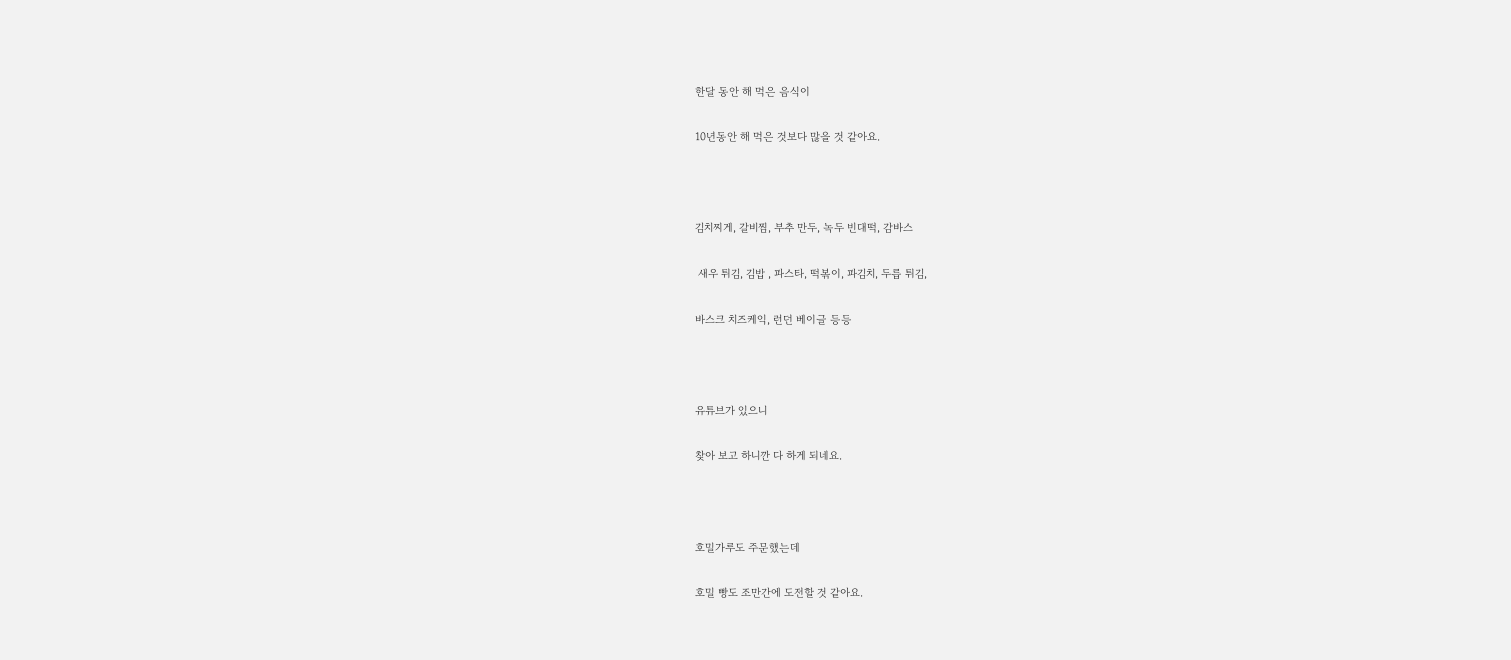한달 동안 해 먹은 음식이

10년동안 해 먹은 것보다 많을 것 같아요.



김치찌게, 갈비찜, 부추 만두, 녹두 빈대떡, 감바스

 새우 튀김, 김밥 , 파스타, 떡볶이, 파김치, 두릅 튀김,

바스크 치즈케익, 런던 베이글 등등



유튜브가 있으니

찾아 보고 하니깐 다 하게 되네요.



호밀가루도 주문했는데

호밀 빵도 조만간에 도전할 것 같아요.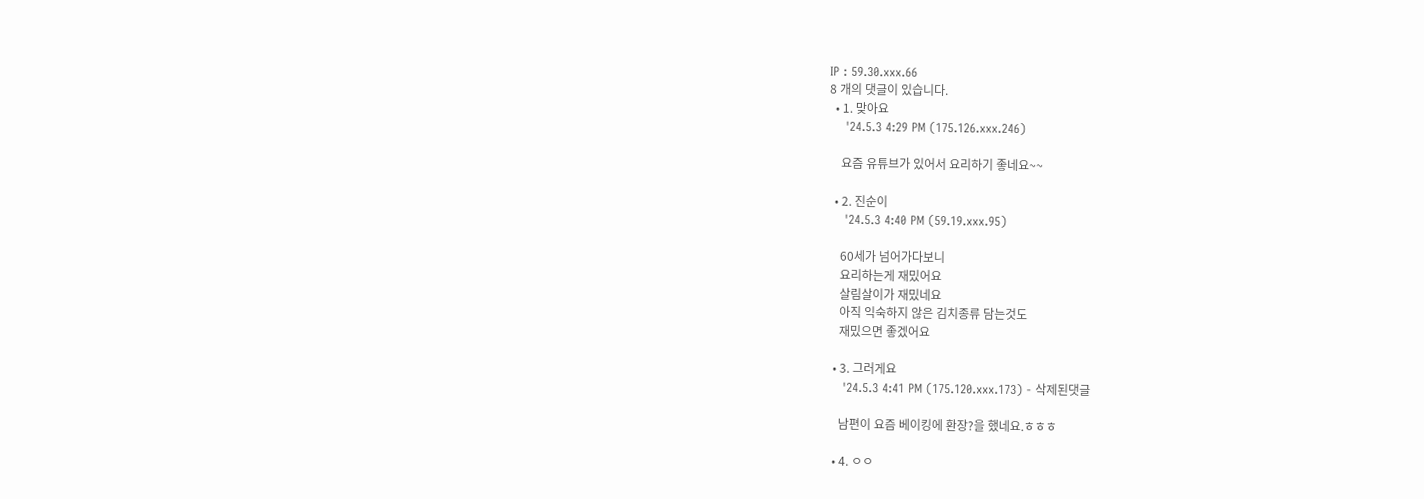IP : 59.30.xxx.66
8 개의 댓글이 있습니다.
  • 1. 맞아요
    '24.5.3 4:29 PM (175.126.xxx.246)

    요즘 유튜브가 있어서 요리하기 좋네요~~

  • 2. 진순이
    '24.5.3 4:40 PM (59.19.xxx.95)

    60세가 넘어가다보니
    요리하는게 재밌어요
    살림살이가 재밌네요
    아직 익숙하지 않은 김치종류 담는것도
    재밌으면 좋겠어요

  • 3. 그러게요
    '24.5.3 4:41 PM (175.120.xxx.173) - 삭제된댓글

    남편이 요즘 베이킹에 환장?을 했네요.ㅎㅎㅎ

  • 4. ㅇㅇ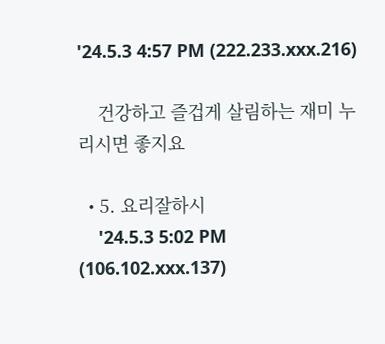'24.5.3 4:57 PM (222.233.xxx.216)

    건강하고 즐겁게 살림하는 재미 누리시면 좋지요

  • 5. 요리잘하시
    '24.5.3 5:02 PM (106.102.xxx.137)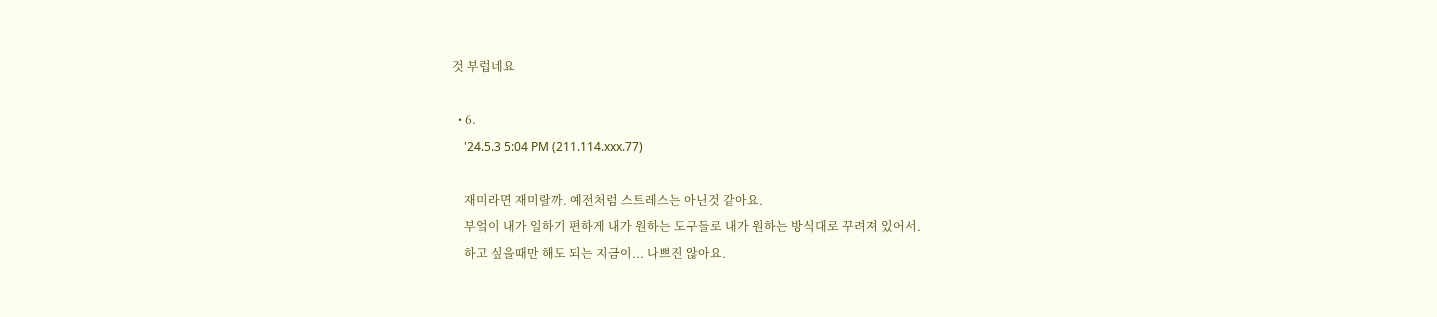것 부럽네요

  • 6.
    '24.5.3 5:04 PM (211.114.xxx.77)

    재미라면 재미랄까. 예전처럼 스트레스는 아닌것 같아요.
    부엌이 내가 일하기 편하게 내가 원하는 도구들로 내가 원하는 방식대로 꾸려져 있어서.
    하고 싶을때만 해도 되는 지금이... 나쁘진 않아요.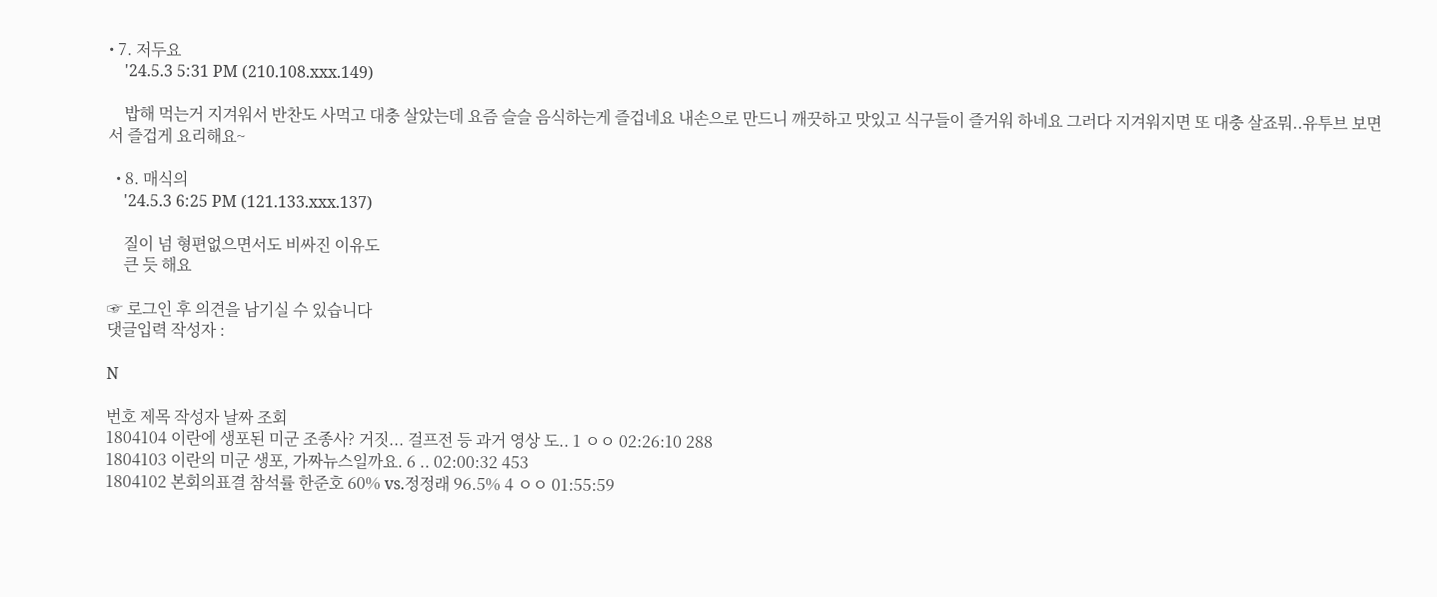• 7. 저두요
    '24.5.3 5:31 PM (210.108.xxx.149)

    밥해 먹는거 지겨워서 반찬도 사먹고 대충 살았는데 요즘 슬슬 음식하는게 즐겁네요 내손으로 만드니 깨끗하고 맛있고 식구들이 즐거워 하네요 그러다 지겨워지면 또 대충 살죠뭐..유투브 보면서 즐겁게 요리해요~

  • 8. 매식의
    '24.5.3 6:25 PM (121.133.xxx.137)

    질이 넘 형편없으면서도 비싸진 이유도
    큰 듯 해요

☞ 로그인 후 의견을 남기실 수 있습니다
댓글입력 작성자 :

N

번호 제목 작성자 날짜 조회
1804104 이란에 생포된 미군 조종사? 거짓... 걸프전 등 과거 영상 도.. 1 ㅇㅇ 02:26:10 288
1804103 이란의 미군 생포, 가짜뉴스일까요. 6 .. 02:00:32 453
1804102 본회의표결 참석률 한준호 60% vs.정정래 96.5% 4 ㅇㅇ 01:55:59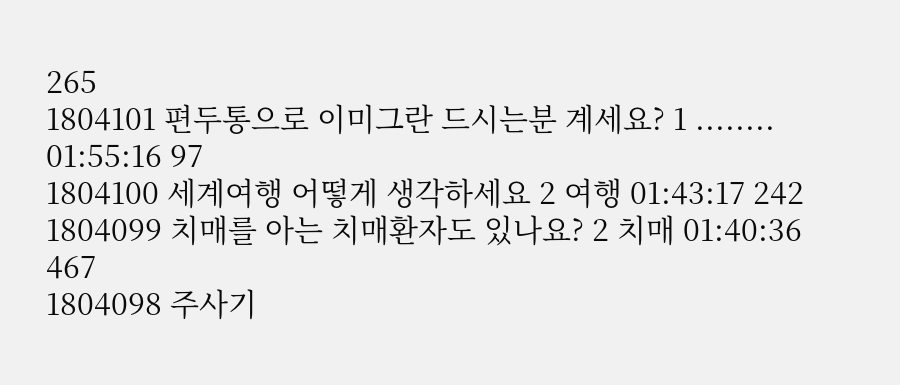265
1804101 편두통으로 이미그란 드시는분 계세요? 1 ........ 01:55:16 97
1804100 세계여행 어떻게 생각하세요 2 여행 01:43:17 242
1804099 치매를 아는 치매환자도 있나요? 2 치매 01:40:36 467
1804098 주사기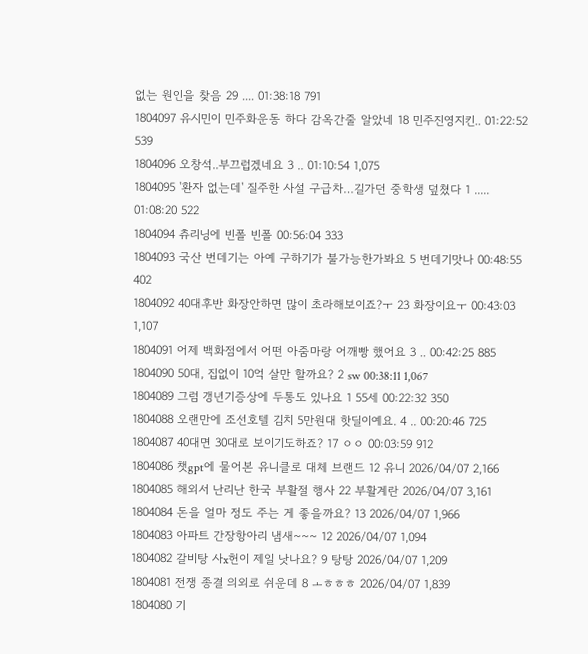없는 원인을 찾음 29 .... 01:38:18 791
1804097 유시민이 민주화운동 하다 감옥간줄 알았네 18 민주진영지킨.. 01:22:52 539
1804096 오창석..부끄럽겠네요 3 .. 01:10:54 1,075
1804095 '환자 없는데' 질주한 사설 구급차…길가던 중학생 덮쳤다 1 ..... 01:08:20 522
1804094 츄리닝에 빈폴 빈폴 00:56:04 333
1804093 국산 번데기는 아예 구하기가 불가능한가봐요 5 번데기맛나 00:48:55 402
1804092 40대후반 화장안하면 많이 초라해보이죠?ㅜ 23 화장이요ㅜ 00:43:03 1,107
1804091 어제 백화점에서 어떤 아줌마랑 어깨빵 했어요 3 .. 00:42:25 885
1804090 50대, 집없이 10억 살만 할까요? 2 sw 00:38:11 1,067
1804089 그럼 갱년기증상에 두통도 있나요 1 55세 00:22:32 350
1804088 오랜만에 조선호텔 김치 5만원대 핫딜이예요. 4 .. 00:20:46 725
1804087 40대면 30대로 보이기도하죠? 17 ㅇㅇ 00:03:59 912
1804086 챗gpt에 물어본 유니클로 대체 브랜드 12 유니 2026/04/07 2,166
1804085 해외서 난리난 한국 부활절 행사 22 부활계란 2026/04/07 3,161
1804084 돈을 얼마 정도 주는 게 좋을까요? 13 2026/04/07 1,966
1804083 아파트 간장항아리 냄새~~~ 12 2026/04/07 1,094
1804082 갈비탕 사x헌이 제일 낫나요? 9 탕탕 2026/04/07 1,209
1804081 전쟁 종결 의외로 쉬운데 8 ㅗㅎㅎㅎ 2026/04/07 1,839
1804080 기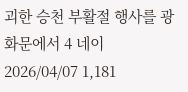괴한 승천 부활절 행사를 광화문에서 4 네이 2026/04/07 1,181